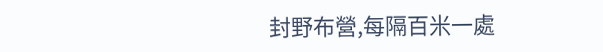封野布營,每隔百米一處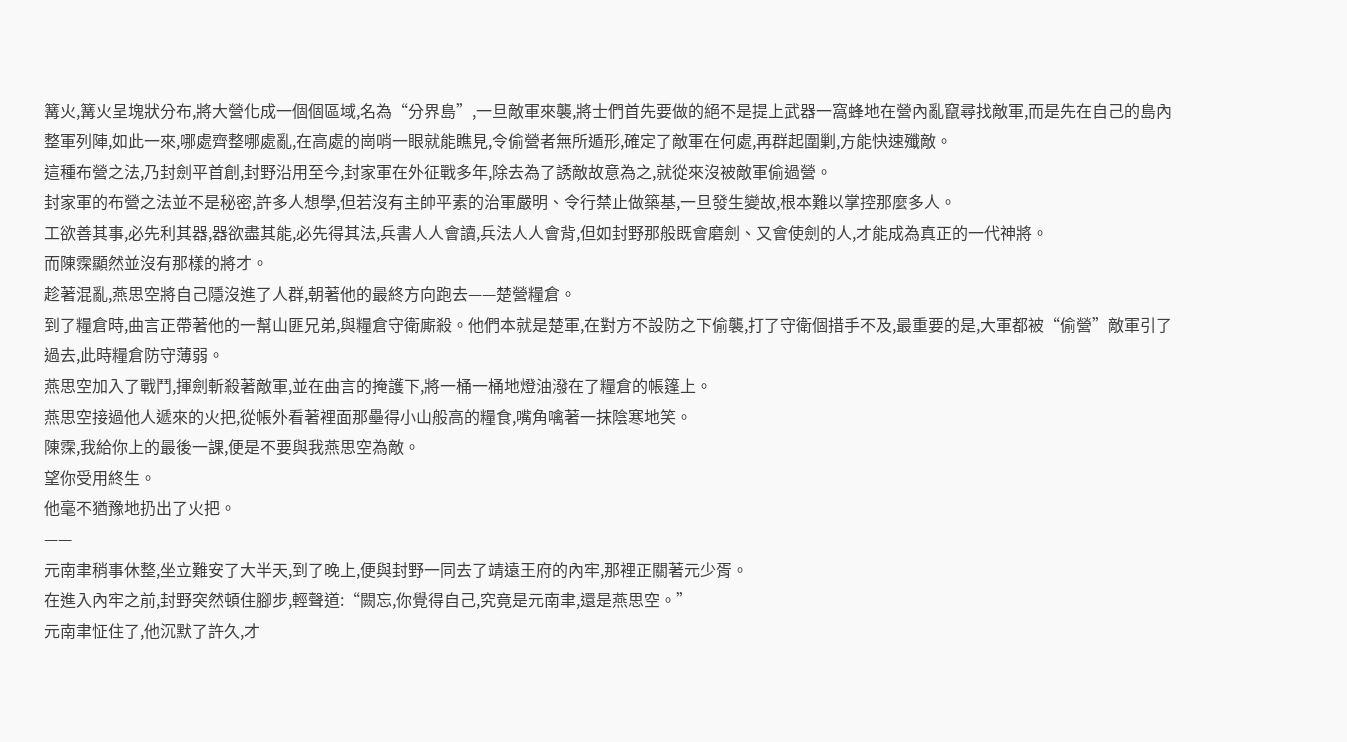篝火,篝火呈塊狀分布,將大營化成一個個區域,名為“分界島”,一旦敵軍來襲,將士們首先要做的絕不是提上武器一窩蜂地在營內亂竄尋找敵軍,而是先在自己的島內整軍列陣,如此一來,哪處齊整哪處亂,在高處的崗哨一眼就能瞧見,令偷營者無所遁形,確定了敵軍在何處,再群起圍剿,方能快速殲敵。
這種布營之法,乃封劍平首創,封野沿用至今,封家軍在外征戰多年,除去為了誘敵故意為之,就從來沒被敵軍偷過營。
封家軍的布營之法並不是秘密,許多人想學,但若沒有主帥平素的治軍嚴明、令行禁止做築基,一旦發生變故,根本難以掌控那麼多人。
工欲善其事,必先利其器,器欲盡其能,必先得其法,兵書人人會讀,兵法人人會背,但如封野那般既會磨劍、又會使劍的人,才能成為真正的一代神將。
而陳霂顯然並沒有那樣的將才。
趁著混亂,燕思空將自己隱沒進了人群,朝著他的最終方向跑去——楚營糧倉。
到了糧倉時,曲言正帶著他的一幫山匪兄弟,與糧倉守衛廝殺。他們本就是楚軍,在對方不設防之下偷襲,打了守衛個措手不及,最重要的是,大軍都被“偷營”敵軍引了過去,此時糧倉防守薄弱。
燕思空加入了戰鬥,揮劍斬殺著敵軍,並在曲言的掩護下,將一桶一桶地燈油潑在了糧倉的帳篷上。
燕思空接過他人遞來的火把,從帳外看著裡面那壘得小山般高的糧食,嘴角噙著一抹陰寒地笑。
陳霂,我給你上的最後一課,便是不要與我燕思空為敵。
望你受用終生。
他毫不猶豫地扔出了火把。
——
元南聿稍事休整,坐立難安了大半天,到了晚上,便與封野一同去了靖遠王府的內牢,那裡正關著元少胥。
在進入內牢之前,封野突然頓住腳步,輕聲道:“闕忘,你覺得自己,究竟是元南聿,還是燕思空。”
元南聿怔住了,他沉默了許久,才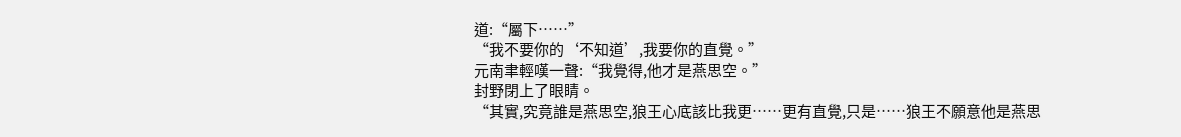道:“屬下……”
“我不要你的‘不知道’,我要你的直覺。”
元南聿輕嘆一聲:“我覺得,他才是燕思空。”
封野閉上了眼睛。
“其實,究竟誰是燕思空,狼王心底該比我更……更有直覺,只是……狼王不願意他是燕思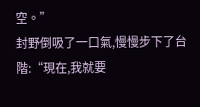空。”
封野倒吸了一口氣,慢慢步下了台階:“現在,我就要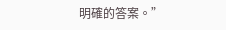明確的答案。”